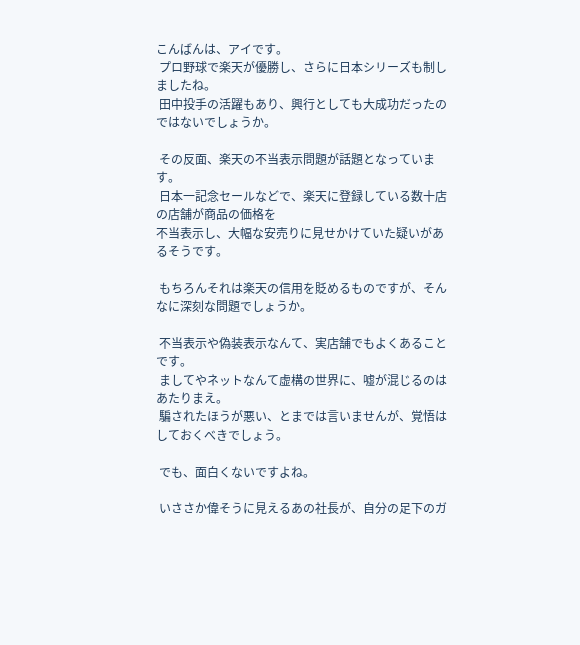こんばんは、アイです。
 プロ野球で楽天が優勝し、さらに日本シリーズも制しましたね。
 田中投手の活躍もあり、興行としても大成功だったのではないでしょうか。

 その反面、楽天の不当表示問題が話題となっています。
 日本一記念セールなどで、楽天に登録している数十店の店舗が商品の価格を
不当表示し、大幅な安売りに見せかけていた疑いがあるそうです。

 もちろんそれは楽天の信用を貶めるものですが、そんなに深刻な問題でしょうか。

 不当表示や偽装表示なんて、実店舗でもよくあることです。
 ましてやネットなんて虚構の世界に、嘘が混じるのはあたりまえ。
 騙されたほうが悪い、とまでは言いませんが、覚悟はしておくべきでしょう。

 でも、面白くないですよね。

 いささか偉そうに見えるあの社長が、自分の足下のガ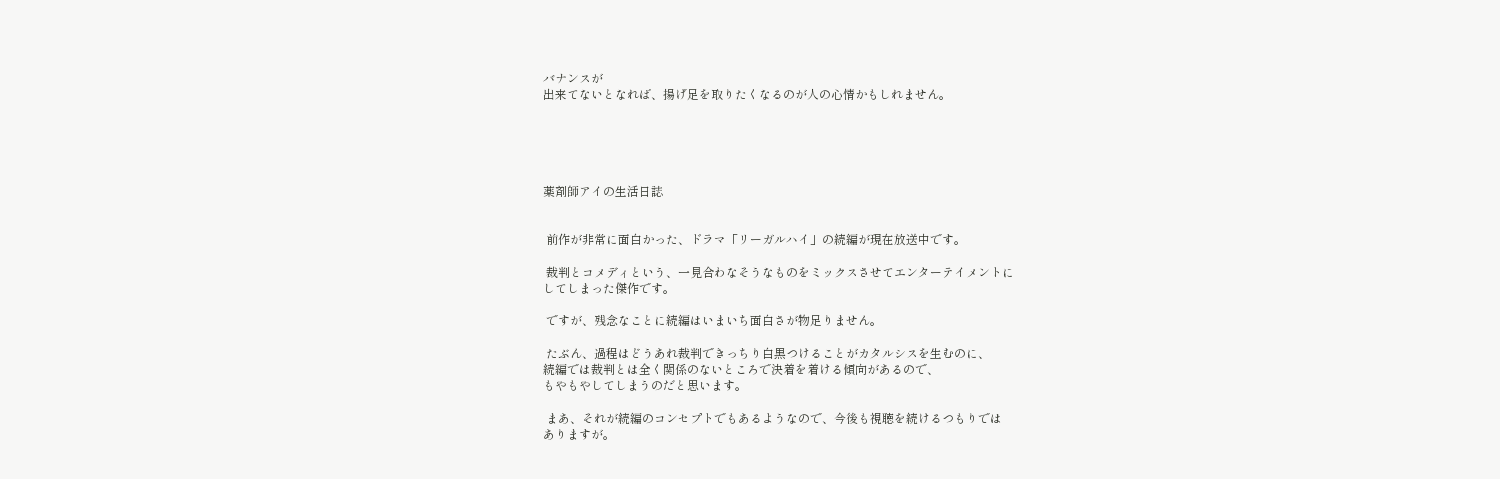バナンスが
出来てないとなれば、揚げ足を取りたくなるのが人の心情かもしれません。





薬剤師アイの生活日誌


 前作が非常に面白かった、ドラマ「リーガルハイ」の続編が現在放送中です。

 裁判とコメディという、一見合わなそうなものをミックスさせてエンターテイメントに
してしまった傑作です。

 ですが、残念なことに続編はいまいち面白さが物足りません。

 たぶん、過程はどうあれ裁判できっちり白黒つけることがカタルシスを生むのに、
続編では裁判とは全く関係のないところで決着を着ける傾向があるので、
もやもやしてしまうのだと思います。

 まあ、それが続編のコンセプトでもあるようなので、今後も視聴を続けるつもりでは
ありますが。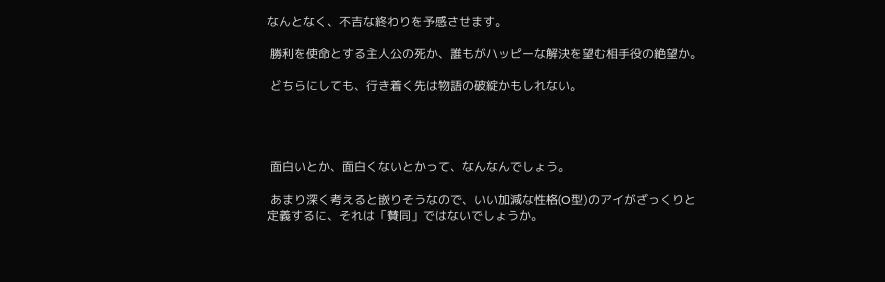なんとなく、不吉な終わりを予感させます。

 勝利を使命とする主人公の死か、誰もがハッピーな解決を望む相手役の絶望か。

 どちらにしても、行き着く先は物語の破綻かもしれない。




 面白いとか、面白くないとかって、なんなんでしょう。

 あまり深く考えると嵌りそうなので、いい加減な性格(O型)のアイがざっくりと
定義するに、それは「賛同」ではないでしょうか。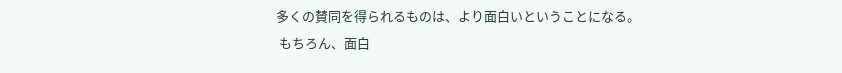多くの賛同を得られるものは、より面白いということになる。
 もちろん、面白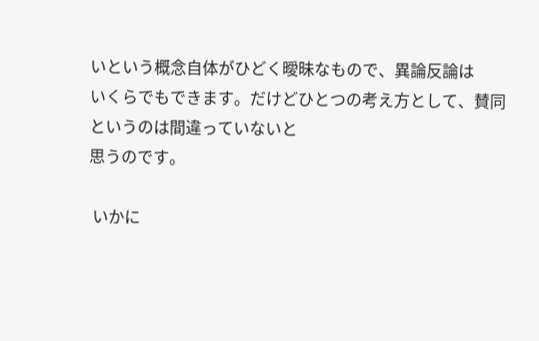いという概念自体がひどく曖昧なもので、異論反論は
いくらでもできます。だけどひとつの考え方として、賛同というのは間違っていないと
思うのです。

 いかに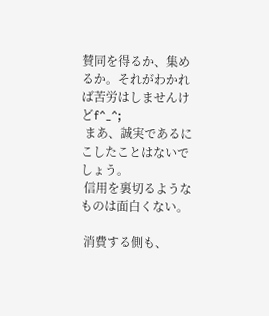賛同を得るか、集めるか。それがわかれば苦労はしませんけどf^_^;
 まあ、誠実であるにこしたことはないでしょう。
 信用を裏切るようなものは面白くない。

 消費する側も、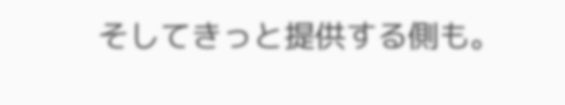そしてきっと提供する側も。